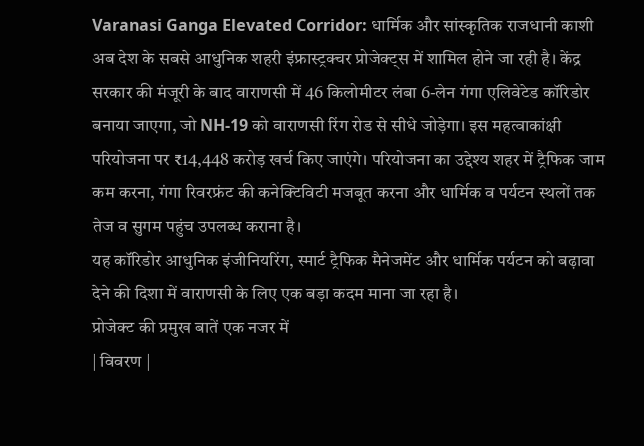Varanasi Ganga Elevated Corridor: धार्मिक और सांस्कृतिक राजधानी काशी अब देश के सबसे आधुनिक शहरी इंफ्रास्ट्रक्चर प्रोजेक्ट्स में शामिल होने जा रही है। केंद्र सरकार की मंजूरी के बाद वाराणसी में 46 किलोमीटर लंबा 6-लेन गंगा एलिवेटेड कॉरिडोर बनाया जाएगा, जो NH-19 को वाराणसी रिंग रोड से सीधे जोड़ेगा। इस महत्वाकांक्षी परियोजना पर ₹14,448 करोड़ खर्च किए जाएंगे। परियोजना का उद्देश्य शहर में ट्रैफिक जाम कम करना, गंगा रिवरफ्रंट की कनेक्टिविटी मजबूत करना और धार्मिक व पर्यटन स्थलों तक तेज व सुगम पहुंच उपलब्ध कराना है।
यह कॉरिडोर आधुनिक इंजीनियरिंग, स्मार्ट ट्रैफिक मैनेजमेंट और धार्मिक पर्यटन को बढ़ावा देने की दिशा में वाराणसी के लिए एक बड़ा कदम माना जा रहा है।
प्रोजेक्ट की प्रमुख बातें एक नजर में
| विवरण |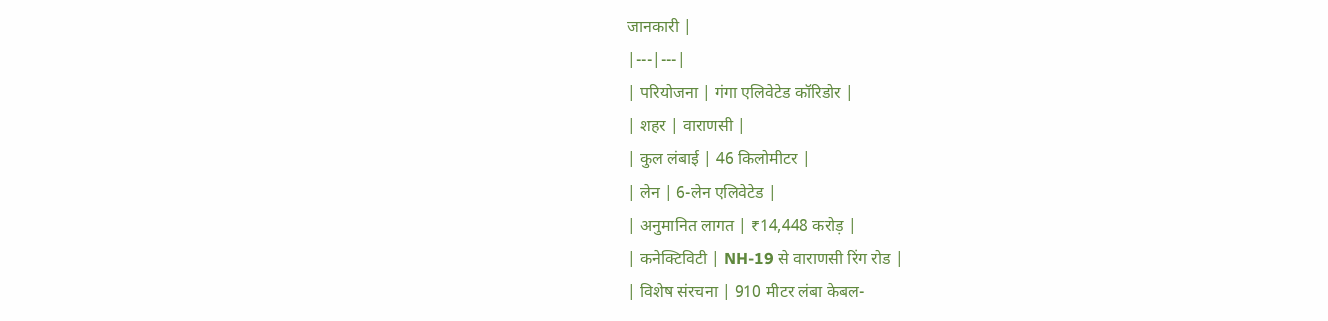जानकारी |
|---|---|
| परियोजना | गंगा एलिवेटेड कॉरिडोर |
| शहर | वाराणसी |
| कुल लंबाई | 46 किलोमीटर |
| लेन | 6-लेन एलिवेटेड |
| अनुमानित लागत | ₹14,448 करोड़ |
| कनेक्टिविटी | NH-19 से वाराणसी रिंग रोड |
| विशेष संरचना | 910 मीटर लंबा केबल-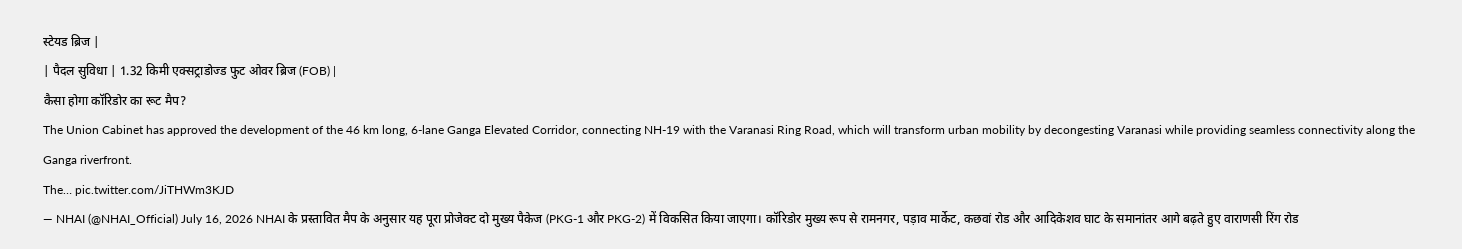स्टेयड ब्रिज |
| पैदल सुविधा | 1.32 किमी एक्सट्राडोज्ड फुट ओवर ब्रिज (FOB) |
कैसा होगा कॉरिडोर का रूट मैप?
The Union Cabinet has approved the development of the 46 km long, 6-lane Ganga Elevated Corridor, connecting NH-19 with the Varanasi Ring Road, which will transform urban mobility by decongesting Varanasi while providing seamless connectivity along the Ganga riverfront.
The… pic.twitter.com/JiTHWm3KJD
— NHAI (@NHAI_Official) July 16, 2026 NHAI के प्रस्तावित मैप के अनुसार यह पूरा प्रोजेक्ट दो मुख्य पैकेज (PKG-1 और PKG-2) में विकसित किया जाएगा। कॉरिडोर मुख्य रूप से रामनगर, पड़ाव मार्केट, कछवां रोड और आदिकेशव घाट के समानांतर आगे बढ़ते हुए वाराणसी रिंग रोड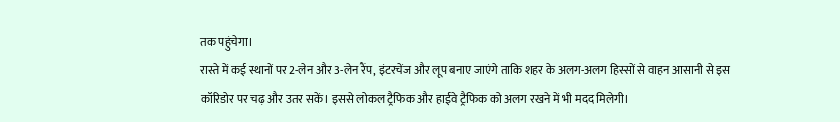तक पहुंचेगा।
रास्ते में कई स्थानों पर 2-लेन और 3-लेन रैंप, इंटरचेंज और लूप बनाए जाएंगे ताकि शहर के अलग-अलग हिस्सों से वाहन आसानी से इस कॉरिडोर पर चढ़ और उतर सकें। इससे लोकल ट्रैफिक और हाईवे ट्रैफिक को अलग रखने में भी मदद मिलेगी।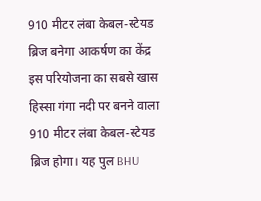910 मीटर लंबा केबल-स्टेयड ब्रिज बनेगा आकर्षण का केंद्र
इस परियोजना का सबसे खास हिस्सा गंगा नदी पर बनने वाला 910 मीटर लंबा केबल-स्टेयड ब्रिज होगा। यह पुल BHU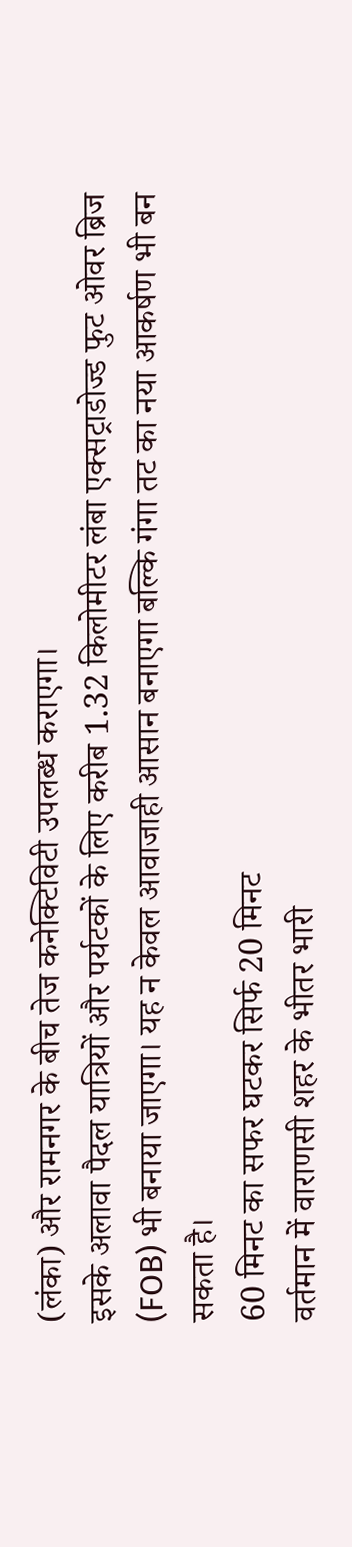(लंका) और रामनगर के बीच तेज कनेक्टिविटी उपलब्ध कराएगा।
इसके अलावा पैदल यात्रियों और पर्यटकों के लिए करीब 1.32 किलोमीटर लंबा एक्सट्राडोज्ड फुट ओवर ब्रिज (FOB) भी बनाया जाएगा। यह न केवल आवाजाही आसान बनाएगा बल्कि गंगा तट का नया आकर्षण भी बन सकता है।
60 मिनट का सफर घटकर सिर्फ 20 मिनट
वर्तमान में वाराणसी शहर के भीतर भारी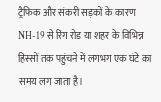ट्रैफिक और संकरी सड़कों के कारण NH-19 से रिंग रोड या शहर के विभिन्न हिस्सों तक पहुंचने में लगभग एक घंटे का समय लग जाता है।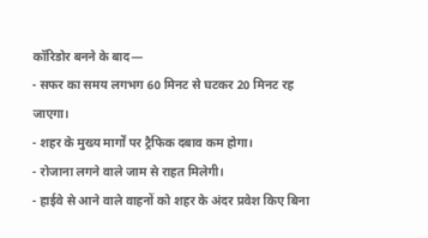कॉरिडोर बनने के बाद—
- सफर का समय लगभग 60 मिनट से घटकर 20 मिनट रह जाएगा।
- शहर के मुख्य मार्गों पर ट्रैफिक दबाव कम होगा।
- रोजाना लगने वाले जाम से राहत मिलेगी।
- हाईवे से आने वाले वाहनों को शहर के अंदर प्रवेश किए बिना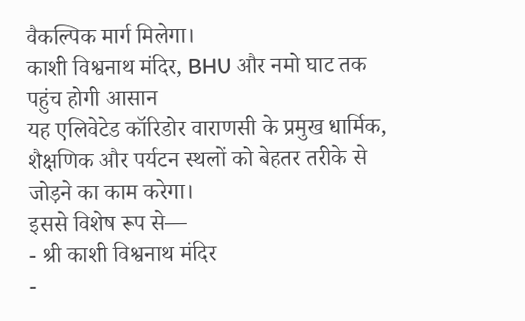वैकल्पिक मार्ग मिलेगा।
काशी विश्वनाथ मंदिर, BHU और नमो घाट तक पहुंच होगी आसान
यह एलिवेटेड कॉरिडोर वाराणसी के प्रमुख धार्मिक, शैक्षणिक और पर्यटन स्थलों को बेहतर तरीके से जोड़ने का काम करेगा।
इससे विशेष रूप से—
- श्री काशी विश्वनाथ मंदिर
-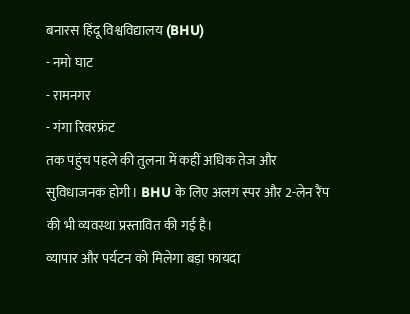बनारस हिंदू विश्वविद्यालय (BHU)
- नमो घाट
- रामनगर
- गंगा रिवरफ्रंट
तक पहुंच पहले की तुलना में कहीं अधिक तेज और सुविधाजनक होगी। BHU के लिए अलग स्पर और 2-लेन रैंप की भी व्यवस्था प्रस्तावित की गई है।
व्यापार और पर्यटन को मिलेगा बड़ा फायदा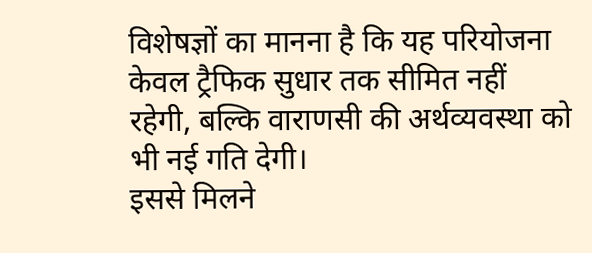विशेषज्ञों का मानना है कि यह परियोजना केवल ट्रैफिक सुधार तक सीमित नहीं रहेगी, बल्कि वाराणसी की अर्थव्यवस्था को भी नई गति देगी।
इससे मिलने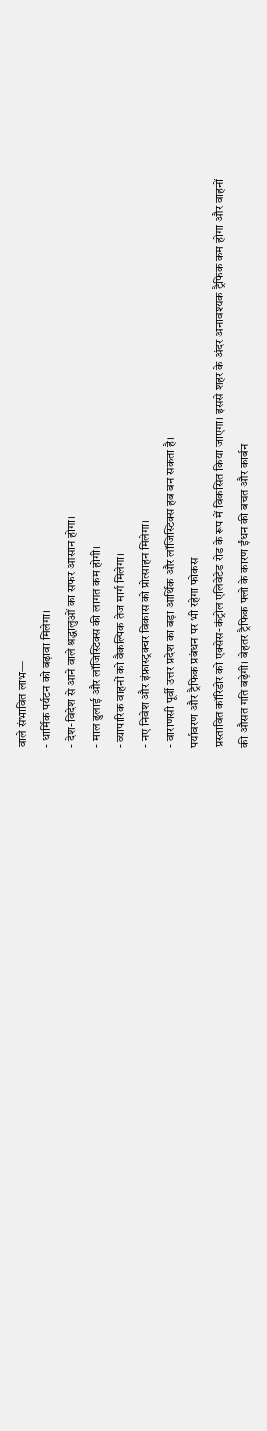वाले संभावित लाभ—
- धार्मिक पर्यटन को बढ़ावा मिलेगा।
- देश-विदेश से आने वाले श्रद्धालुओं का सफर आसान होगा।
- माल ढुलाई और लॉजिस्टिक्स की लागत कम होगी।
- व्यापारिक वाहनों को वैकल्पिक तेज मार्ग मिलेगा।
- नए निवेश और इंफ्रास्ट्रक्चर विकास को प्रोत्साहन मिलेगा।
- वाराणसी पूर्वी उत्तर प्रदेश का बड़ा आर्थिक और लॉजिस्टिक्स हब बन सकता है।
पर्यावरण और ट्रैफिक प्रबंधन पर भी रहेगा फोकस
प्रस्तावित कॉरिडोर को एक्सेस-कंट्रोल एलिवेटेड रोड के रूप में विकसित किया जाएगा। इससे शहर के अंदर अनावश्यक ट्रैफिक कम होगा और वाहनों की औसत गति बढ़ेगी। बेहतर ट्रैफिक फ्लो के कारण ईंधन की बचत और कार्बन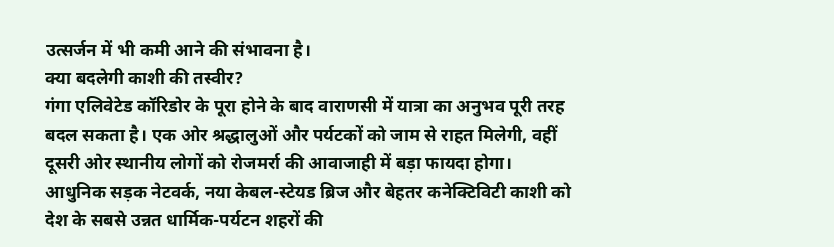उत्सर्जन में भी कमी आने की संभावना है।
क्या बदलेगी काशी की तस्वीर?
गंगा एलिवेटेड कॉरिडोर के पूरा होने के बाद वाराणसी में यात्रा का अनुभव पूरी तरह बदल सकता है। एक ओर श्रद्धालुओं और पर्यटकों को जाम से राहत मिलेगी, वहीं दूसरी ओर स्थानीय लोगों को रोजमर्रा की आवाजाही में बड़ा फायदा होगा। आधुनिक सड़क नेटवर्क, नया केबल-स्टेयड ब्रिज और बेहतर कनेक्टिविटी काशी को देश के सबसे उन्नत धार्मिक-पर्यटन शहरों की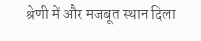श्रेणी में और मजबूत स्थान दिला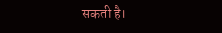सकती है।